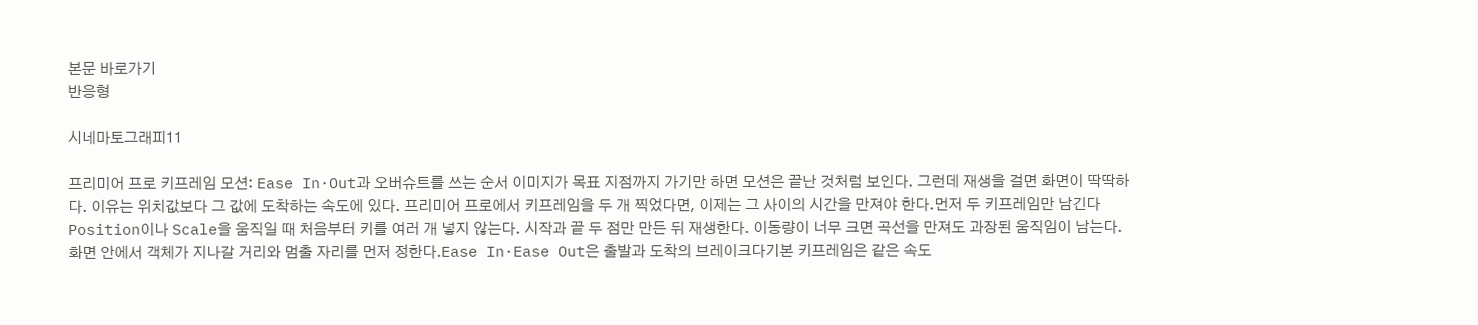본문 바로가기
반응형

시네마토그래피11

프리미어 프로 키프레임 모션: Ease In·Out과 오버슈트를 쓰는 순서 이미지가 목표 지점까지 가기만 하면 모션은 끝난 것처럼 보인다. 그런데 재생을 걸면 화면이 딱딱하다. 이유는 위치값보다 그 값에 도착하는 속도에 있다. 프리미어 프로에서 키프레임을 두 개 찍었다면, 이제는 그 사이의 시간을 만져야 한다.먼저 두 키프레임만 남긴다Position이나 Scale을 움직일 때 처음부터 키를 여러 개 넣지 않는다. 시작과 끝 두 점만 만든 뒤 재생한다. 이동량이 너무 크면 곡선을 만져도 과장된 움직임이 남는다. 화면 안에서 객체가 지나갈 거리와 멈출 자리를 먼저 정한다.Ease In·Ease Out은 출발과 도착의 브레이크다기본 키프레임은 같은 속도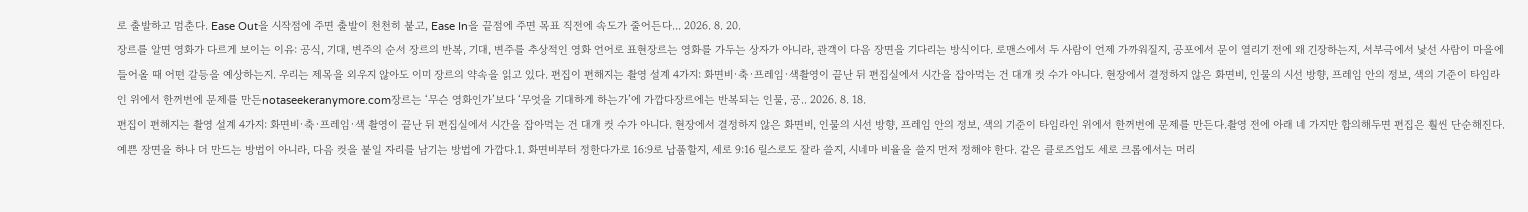로 출발하고 멈춘다. Ease Out을 시작점에 주면 출발이 천천히 붙고, Ease In을 끝점에 주면 목표 직전에 속도가 줄어든다... 2026. 8. 20.
장르를 알면 영화가 다르게 보이는 이유: 공식, 기대, 변주의 순서 장르의 반복, 기대, 변주를 추상적인 영화 언어로 표현장르는 영화를 가두는 상자가 아니라, 관객이 다음 장면을 기다리는 방식이다. 로맨스에서 두 사람이 언제 가까워질지, 공포에서 문이 열리기 전에 왜 긴장하는지, 서부극에서 낯선 사람이 마을에 들어올 때 어떤 갈등을 예상하는지. 우리는 제목을 외우지 않아도 이미 장르의 약속을 읽고 있다. 편집이 편해지는 촬영 설계 4가지: 화면비·축·프레임·색촬영이 끝난 뒤 편집실에서 시간을 잡아먹는 건 대개 컷 수가 아니다. 현장에서 결정하지 않은 화면비, 인물의 시선 방향, 프레임 안의 정보, 색의 기준이 타임라인 위에서 한꺼번에 문제를 만든notaseekeranymore.com장르는 ‘무슨 영화인가’보다 ‘무엇을 기대하게 하는가’에 가깝다장르에는 반복되는 인물, 공.. 2026. 8. 18.
편집이 편해지는 촬영 설계 4가지: 화면비·축·프레임·색 촬영이 끝난 뒤 편집실에서 시간을 잡아먹는 건 대개 컷 수가 아니다. 현장에서 결정하지 않은 화면비, 인물의 시선 방향, 프레임 안의 정보, 색의 기준이 타임라인 위에서 한꺼번에 문제를 만든다.촬영 전에 아래 네 가지만 합의해두면 편집은 훨씬 단순해진다. 예쁜 장면을 하나 더 만드는 방법이 아니라, 다음 컷을 붙일 자리를 남기는 방법에 가깝다.1. 화면비부터 정한다가로 16:9로 납품할지, 세로 9:16 릴스로도 잘라 쓸지, 시네마 비율을 쓸지 먼저 정해야 한다. 같은 클로즈업도 세로 크롭에서는 머리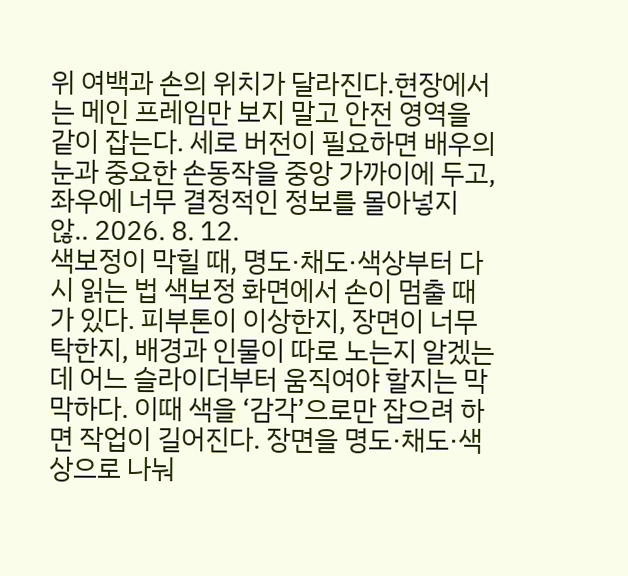위 여백과 손의 위치가 달라진다.현장에서는 메인 프레임만 보지 말고 안전 영역을 같이 잡는다. 세로 버전이 필요하면 배우의 눈과 중요한 손동작을 중앙 가까이에 두고, 좌우에 너무 결정적인 정보를 몰아넣지 않.. 2026. 8. 12.
색보정이 막힐 때, 명도·채도·색상부터 다시 읽는 법 색보정 화면에서 손이 멈출 때가 있다. 피부톤이 이상한지, 장면이 너무 탁한지, 배경과 인물이 따로 노는지 알겠는데 어느 슬라이더부터 움직여야 할지는 막막하다. 이때 색을 ‘감각’으로만 잡으려 하면 작업이 길어진다. 장면을 명도·채도·색상으로 나눠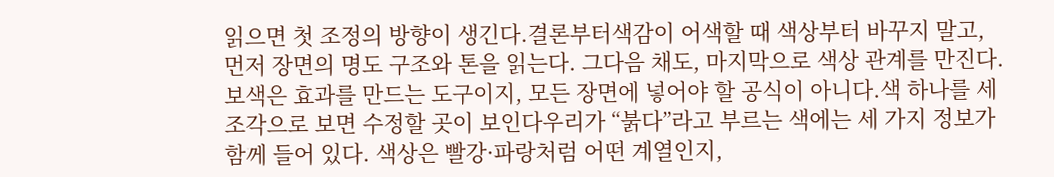읽으면 첫 조정의 방향이 생긴다.결론부터색감이 어색할 때 색상부터 바꾸지 말고, 먼저 장면의 명도 구조와 톤을 읽는다. 그다음 채도, 마지막으로 색상 관계를 만진다. 보색은 효과를 만드는 도구이지, 모든 장면에 넣어야 할 공식이 아니다.색 하나를 세 조각으로 보면 수정할 곳이 보인다우리가 “붉다”라고 부르는 색에는 세 가지 정보가 함께 들어 있다. 색상은 빨강·파랑처럼 어떤 계열인지,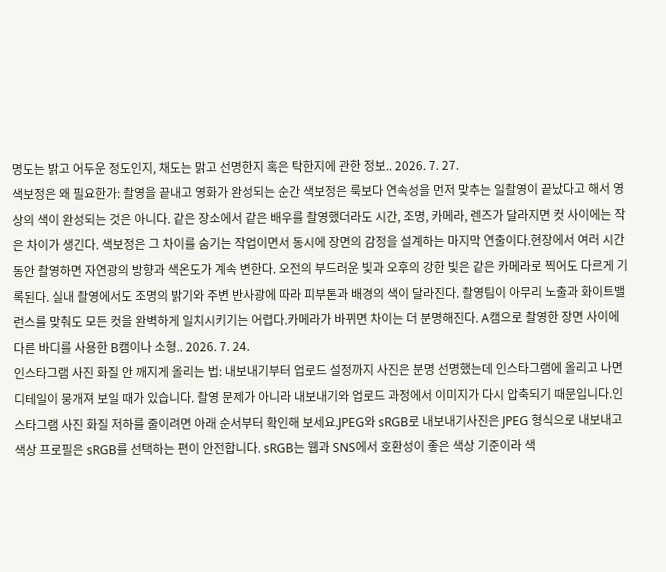명도는 밝고 어두운 정도인지, 채도는 맑고 선명한지 혹은 탁한지에 관한 정보.. 2026. 7. 27.
색보정은 왜 필요한가: 촬영을 끝내고 영화가 완성되는 순간 색보정은 룩보다 연속성을 먼저 맞추는 일촬영이 끝났다고 해서 영상의 색이 완성되는 것은 아니다. 같은 장소에서 같은 배우를 촬영했더라도 시간, 조명, 카메라, 렌즈가 달라지면 컷 사이에는 작은 차이가 생긴다. 색보정은 그 차이를 숨기는 작업이면서 동시에 장면의 감정을 설계하는 마지막 연출이다.현장에서 여러 시간 동안 촬영하면 자연광의 방향과 색온도가 계속 변한다. 오전의 부드러운 빛과 오후의 강한 빛은 같은 카메라로 찍어도 다르게 기록된다. 실내 촬영에서도 조명의 밝기와 주변 반사광에 따라 피부톤과 배경의 색이 달라진다. 촬영팀이 아무리 노출과 화이트밸런스를 맞춰도 모든 컷을 완벽하게 일치시키기는 어렵다.카메라가 바뀌면 차이는 더 분명해진다. A캠으로 촬영한 장면 사이에 다른 바디를 사용한 B캠이나 소형.. 2026. 7. 24.
인스타그램 사진 화질 안 깨지게 올리는 법: 내보내기부터 업로드 설정까지 사진은 분명 선명했는데 인스타그램에 올리고 나면 디테일이 뭉개져 보일 때가 있습니다. 촬영 문제가 아니라 내보내기와 업로드 과정에서 이미지가 다시 압축되기 때문입니다.인스타그램 사진 화질 저하를 줄이려면 아래 순서부터 확인해 보세요.JPEG와 sRGB로 내보내기사진은 JPEG 형식으로 내보내고 색상 프로필은 sRGB를 선택하는 편이 안전합니다. sRGB는 웹과 SNS에서 호환성이 좋은 색상 기준이라 색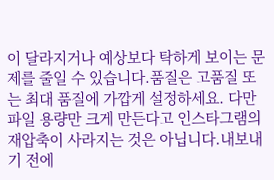이 달라지거나 예상보다 탁하게 보이는 문제를 줄일 수 있습니다.품질은 고품질 또는 최대 품질에 가깝게 설정하세요. 다만 파일 용량만 크게 만든다고 인스타그램의 재압축이 사라지는 것은 아닙니다.내보내기 전에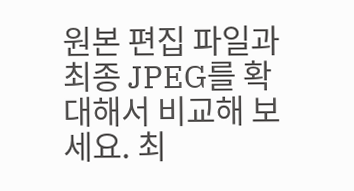원본 편집 파일과 최종 JPEG를 확대해서 비교해 보세요. 최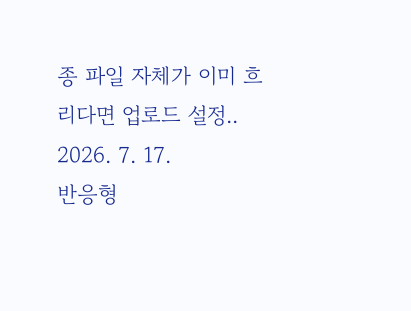종 파일 자체가 이미 흐리다면 업로드 설정.. 2026. 7. 17.
반응형